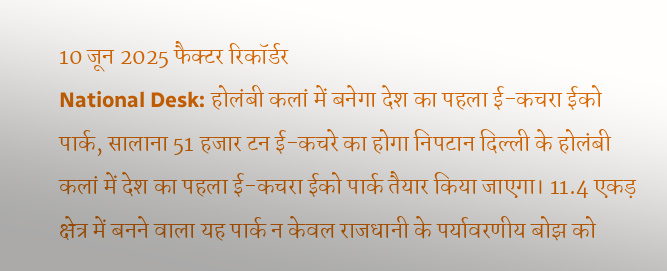10 जून 2025 फैक्टर रिकॉर्डर
National Desk: होलंबी कलां में बनेगा देश का पहला ई-कचरा ईको पार्क, सालाना 51 हजार टन ई-कचरे का होगा निपटान दिल्ली के होलंबी कलां में देश का पहला ई-कचरा ईको पार्क तैयार किया जाएगा। 11.4 एकड़ क्षेत्र में बनने वाला यह पार्क न केवल राजधानी के पर्यावरणीय बोझ को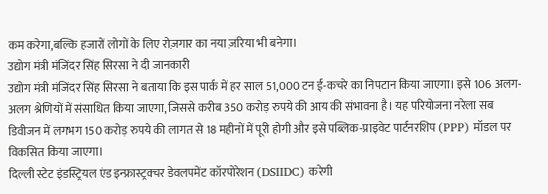कम करेगा,बल्कि हजारों लोगों के लिए रोज़गार का नया ज़रिया भी बनेगा।
उद्योग मंत्री मंजिंदर सिंह सिरसा ने दी जानकारी
उद्योग मंत्री मंजिंदर सिंह सिरसा ने बताया कि इस पार्क में हर साल 51,000 टन ई-कचरे का निपटान किया जाएगा। इसे 106 अलग-अलग श्रेणियों में संसाधित किया जाएगा, जिससे करीब 350 करोड़ रुपये की आय की संभावना है। यह परियोजना नरेला सब डिवीजन में लगभग 150 करोड़ रुपये की लागत से 18 महीनों में पूरी होगी और इसे पब्लिक-प्राइवेट पार्टनरशिप (PPP) मॉडल पर विकसित किया जाएगा।
दिल्ली स्टेट इंडस्ट्रियल एंड इन्फ्रास्ट्रक्चर डेवलपमेंट कॉरपोरेशन (DSIIDC) करेगी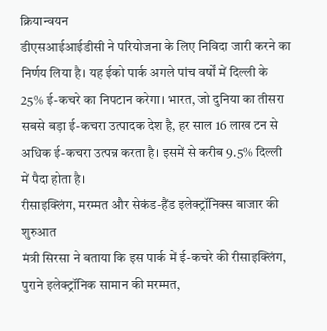क्रियान्वयन
डीएसआईआईडीसी ने परियोजना के लिए निविदा जारी करने का निर्णय लिया है। यह ईको पार्क अगले पांच वर्षों में दिल्ली के 25% ई-कचरे का निपटान करेगा। भारत, जो दुनिया का तीसरा सबसे बड़ा ई-कचरा उत्पादक देश है, हर साल 16 लाख टन से अधिक ई-कचरा उत्पन्न करता है। इसमें से करीब 9.5% दिल्ली में पैदा होता है।
रीसाइक्लिंग, मरम्मत और सेकंड-हैंड इलेक्ट्रॉनिक्स बाजार की शुरुआत
मंत्री सिरसा ने बताया कि इस पार्क में ई-कचरे की रीसाइक्लिंग, पुराने इलेक्ट्रॉनिक सामान की मरम्मत,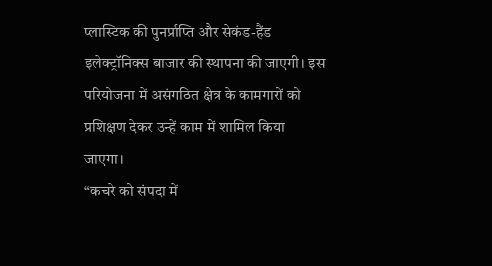प्लास्टिक की पुनर्प्राप्ति और सेकंड-हैंड इलेक्ट्रॉनिक्स बाजार की स्थापना की जाएगी। इस परियोजना में असंगठित क्षेत्र के कामगारों को प्रशिक्षण देकर उन्हें काम में शामिल किया जाएगा।
“कचरे को संपदा में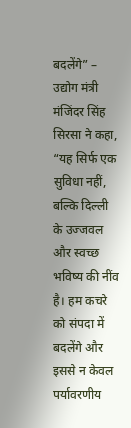बदलेंगे” – उद्योग मंत्री
मंजिंदर सिंह सिरसा ने कहा, “यह सिर्फ एक सुविधा नहीं, बल्कि दिल्ली के उज्जवल और स्वच्छ भविष्य की नींव है। हम कचरे को संपदा में बदलेंगे और इससे न केवल पर्यावरणीय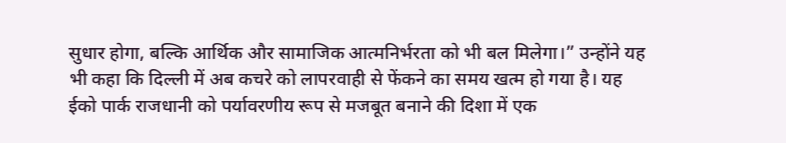सुधार होगा, बल्कि आर्थिक और सामाजिक आत्मनिर्भरता को भी बल मिलेगा।” उन्होंने यह भी कहा कि दिल्ली में अब कचरे को लापरवाही से फेंकने का समय खत्म हो गया है। यह ईको पार्क राजधानी को पर्यावरणीय रूप से मजबूत बनाने की दिशा में एक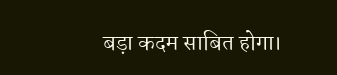बड़ा कदम साबित होगा।